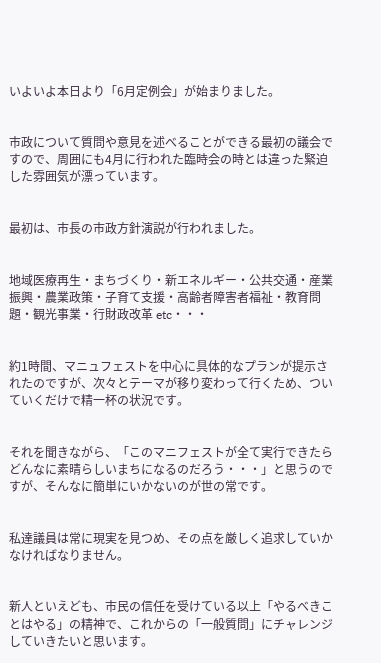いよいよ本日より「6月定例会」が始まりました。


市政について質問や意見を述べることができる最初の議会ですので、周囲にも4月に行われた臨時会の時とは違った緊迫した雰囲気が漂っています。


最初は、市長の市政方針演説が行われました。


地域医療再生・まちづくり・新エネルギー・公共交通・産業振興・農業政策・子育て支援・高齢者障害者福祉・教育問題・観光事業・行財政改革 etc・・・


約1時間、マニュフェストを中心に具体的なプランが提示されたのですが、次々とテーマが移り変わって行くため、ついていくだけで精一杯の状況です。


それを聞きながら、「このマニフェストが全て実行できたらどんなに素晴らしいまちになるのだろう・・・」と思うのですが、そんなに簡単にいかないのが世の常です。


私達議員は常に現実を見つめ、その点を厳しく追求していかなければなりません。


新人といえども、市民の信任を受けている以上「やるべきことはやる」の精神で、これからの「一般質問」にチャレンジしていきたいと思います。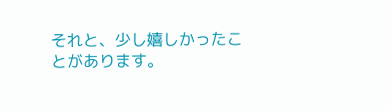それと、少し嬉しかったことがあります。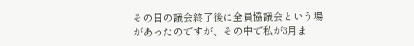その日の議会終了後に全員協議会という場があったのですが、その中で私が3月ま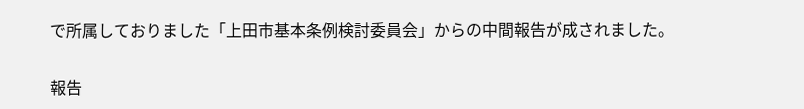で所属しておりました「上田市基本条例検討委員会」からの中間報告が成されました。


報告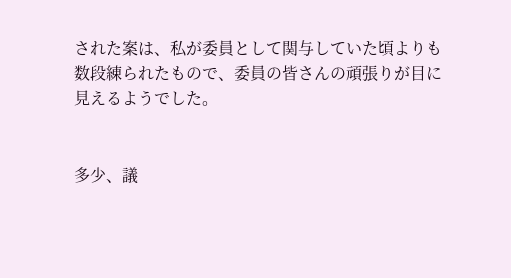された案は、私が委員として関与していた頃よりも数段練られたもので、委員の皆さんの頑張りが目に見えるようでした。


多少、議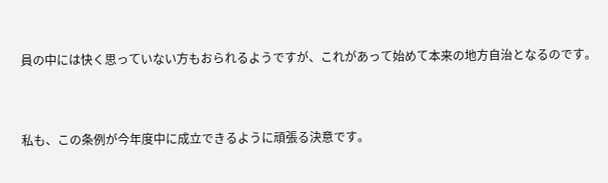員の中には快く思っていない方もおられるようですが、これがあって始めて本来の地方自治となるのです。


私も、この条例が今年度中に成立できるように頑張る決意です。